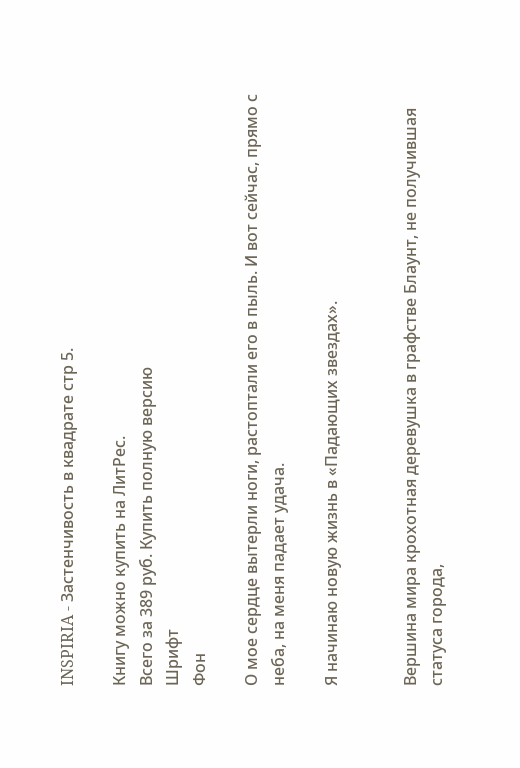INSPIRIA - Застенчивость в квадрате стр 5.

Книгу можно купить на ЛитРес.
Всего за 389 руб. Купить полную версию
Шрифт
Фон

О мое сердце вытерли ноги, растоптали его в пыль. И вот сейчас, прямо с неба, на меня падает удача.

Я начинаю новую жизнь в «Падающих звездах».


Вершина мира крохотная деревушка в графстве Блаунт, не получившая статуса города,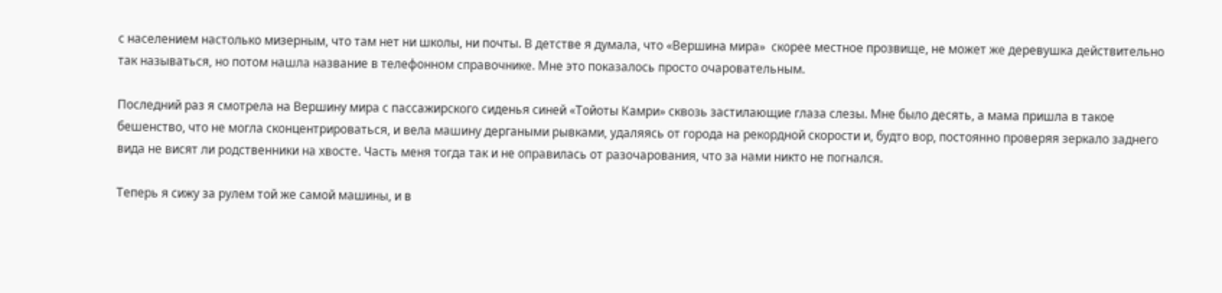с населением настолько мизерным, что там нет ни школы, ни почты. В детстве я думала, что «Вершина мира»  скорее местное прозвище, не может же деревушка действительно так называться, но потом нашла название в телефонном справочнике. Мне это показалось просто очаровательным.

Последний раз я смотрела на Вершину мира с пассажирского сиденья синей «Тойоты Камри» сквозь застилающие глаза слезы. Мне было десять, а мама пришла в такое бешенство, что не могла сконцентрироваться, и вела машину дергаными рывками, удаляясь от города на рекордной скорости и, будто вор, постоянно проверяя зеркало заднего вида не висят ли родственники на хвосте. Часть меня тогда так и не оправилась от разочарования, что за нами никто не погнался.

Теперь я сижу за рулем той же самой машины, и в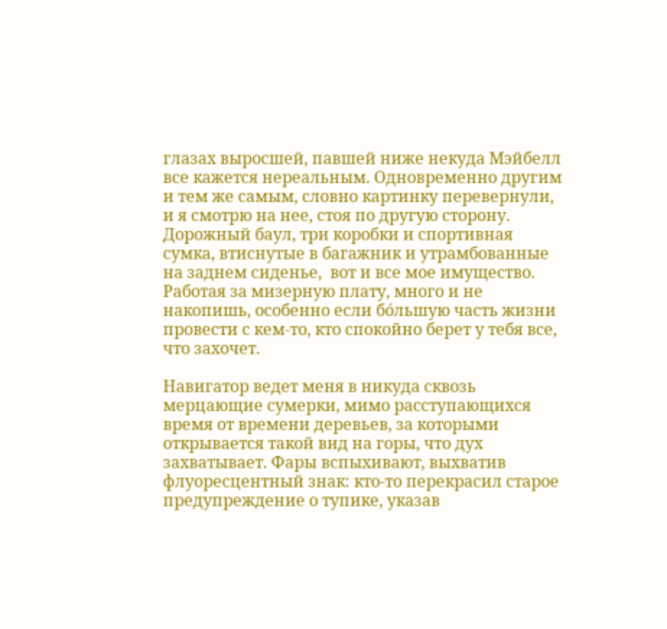глазах выросшей, павшей ниже некуда Мэйбелл все кажется нереальным. Одновременно другим и тем же самым, словно картинку перевернули, и я смотрю на нее, стоя по другую сторону. Дорожный баул, три коробки и спортивная сумка, втиснутые в багажник и утрамбованные на заднем сиденье,  вот и все мое имущество. Работая за мизерную плату, много и не накопишь, особенно если бо́льшую часть жизни провести с кем-то, кто спокойно берет у тебя все, что захочет.

Навигатор ведет меня в никуда сквозь мерцающие сумерки, мимо расступающихся время от времени деревьев, за которыми открывается такой вид на горы, что дух захватывает. Фары вспыхивают, выхватив флуоресцентный знак: кто-то перекрасил старое предупреждение о тупике, указав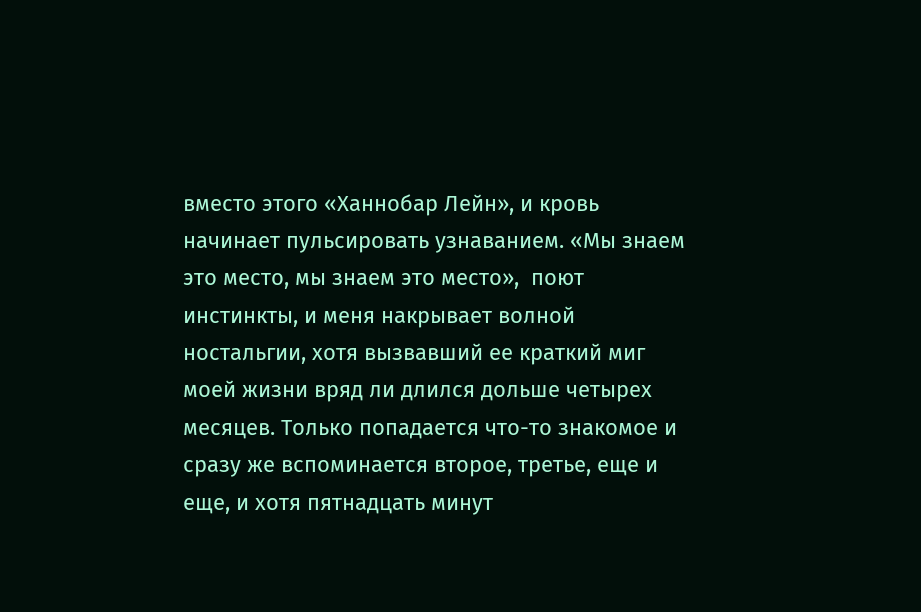вместо этого «Ханнобар Лейн», и кровь начинает пульсировать узнаванием. «Мы знаем это место, мы знаем это место»,  поют инстинкты, и меня накрывает волной ностальгии, хотя вызвавший ее краткий миг моей жизни вряд ли длился дольше четырех месяцев. Только попадается что-то знакомое и сразу же вспоминается второе, третье, еще и еще, и хотя пятнадцать минут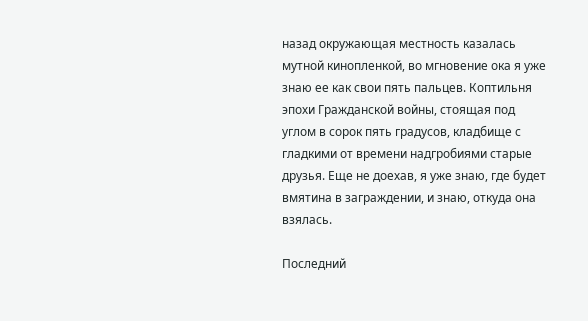назад окружающая местность казалась мутной кинопленкой, во мгновение ока я уже знаю ее как свои пять пальцев. Коптильня эпохи Гражданской войны, стоящая под углом в сорок пять градусов, кладбище с гладкими от времени надгробиями старые друзья. Еще не доехав, я уже знаю, где будет вмятина в заграждении, и знаю, откуда она взялась.

Последний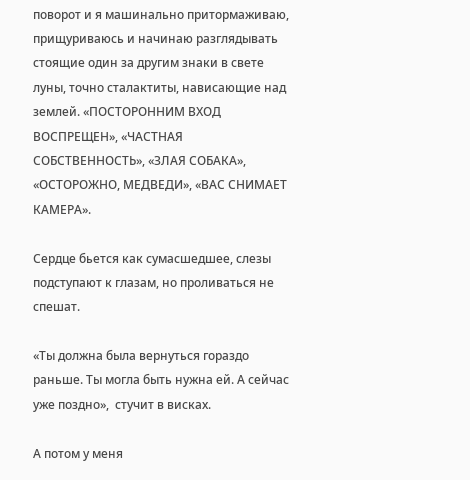поворот и я машинально притормаживаю, прищуриваюсь и начинаю разглядывать стоящие один за другим знаки в свете луны, точно сталактиты, нависающие над землей. «ПОСТОРОННИМ ВХОД ВОСПРЕЩЕН», «ЧАСТНАЯ СОБСТВЕННОСТЬ», «ЗЛАЯ СОБАКА», «ОСТОРОЖНО, МЕДВЕДИ», «ВАС СНИМАЕТ КАМЕРА».

Сердце бьется как сумасшедшее, слезы подступают к глазам, но проливаться не спешат.

«Ты должна была вернуться гораздо раньше. Ты могла быть нужна ей. А сейчас уже поздно»,  стучит в висках.

А потом у меня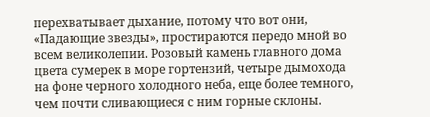перехватывает дыхание, потому что вот они, «Падающие звезды», простираются передо мной во всем великолепии. Розовый камень главного дома цвета сумерек в море гортензий, четыре дымохода на фоне черного холодного неба, еще более темного, чем почти сливающиеся с ним горные склоны.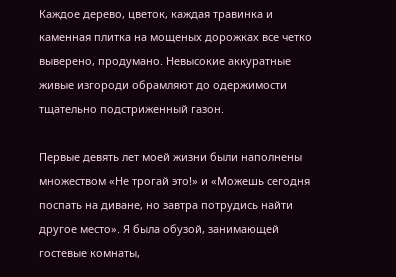Каждое дерево, цветок, каждая травинка и каменная плитка на мощеных дорожках все четко выверено, продумано. Невысокие аккуратные живые изгороди обрамляют до одержимости тщательно подстриженный газон.

Первые девять лет моей жизни были наполнены множеством «Не трогай это!» и «Можешь сегодня поспать на диване, но завтра потрудись найти другое место». Я была обузой, занимающей гостевые комнаты,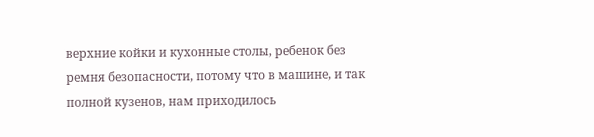верхние койки и кухонные столы, ребенок без ремня безопасности, потому что в машине, и так полной кузенов, нам приходилось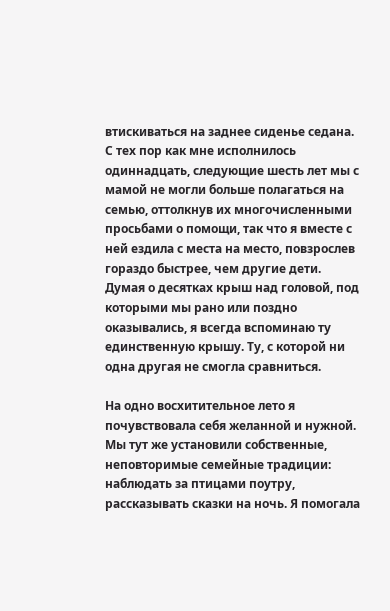втискиваться на заднее сиденье седана. С тех пор как мне исполнилось одиннадцать, следующие шесть лет мы с мамой не могли больше полагаться на семью, оттолкнув их многочисленными просьбами о помощи, так что я вместе с ней ездила с места на место, повзрослев гораздо быстрее, чем другие дети. Думая о десятках крыш над головой, под которыми мы рано или поздно оказывались, я всегда вспоминаю ту единственную крышу. Ту, с которой ни одна другая не смогла сравниться.

На одно восхитительное лето я почувствовала себя желанной и нужной. Мы тут же установили собственные, неповторимые семейные традиции: наблюдать за птицами поутру, рассказывать сказки на ночь. Я помогала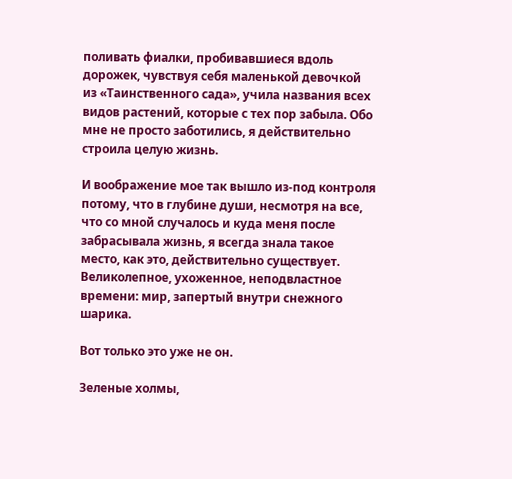поливать фиалки, пробивавшиеся вдоль дорожек, чувствуя себя маленькой девочкой из «Таинственного сада», учила названия всех видов растений, которые с тех пор забыла. Обо мне не просто заботились, я действительно строила целую жизнь.

И воображение мое так вышло из-под контроля потому, что в глубине души, несмотря на все, что со мной случалось и куда меня после забрасывала жизнь, я всегда знала такое место, как это, действительно существует. Великолепное, ухоженное, неподвластное времени: мир, запертый внутри снежного шарика.

Вот только это уже не он.

Зеленые холмы,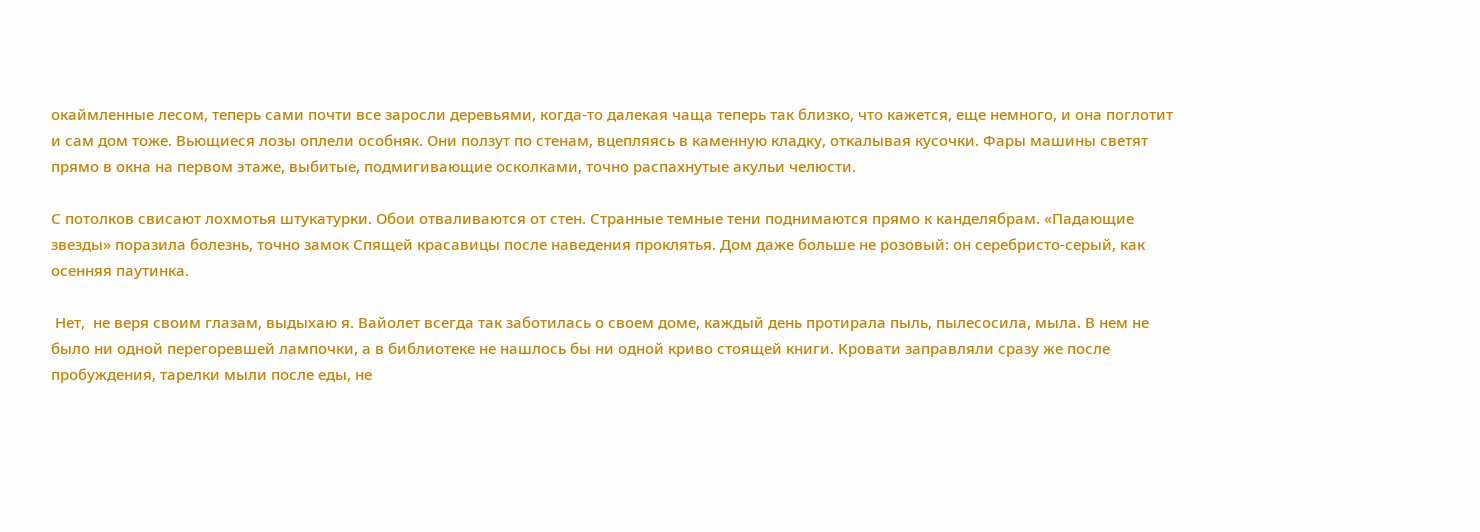окаймленные лесом, теперь сами почти все заросли деревьями, когда-то далекая чаща теперь так близко, что кажется, еще немного, и она поглотит и сам дом тоже. Вьющиеся лозы оплели особняк. Они ползут по стенам, вцепляясь в каменную кладку, откалывая кусочки. Фары машины светят прямо в окна на первом этаже, выбитые, подмигивающие осколками, точно распахнутые акульи челюсти.

С потолков свисают лохмотья штукатурки. Обои отваливаются от стен. Странные темные тени поднимаются прямо к канделябрам. «Падающие звезды» поразила болезнь, точно замок Спящей красавицы после наведения проклятья. Дом даже больше не розовый: он серебристо-серый, как осенняя паутинка.

 Нет,  не веря своим глазам, выдыхаю я. Вайолет всегда так заботилась о своем доме, каждый день протирала пыль, пылесосила, мыла. В нем не было ни одной перегоревшей лампочки, а в библиотеке не нашлось бы ни одной криво стоящей книги. Кровати заправляли сразу же после пробуждения, тарелки мыли после еды, не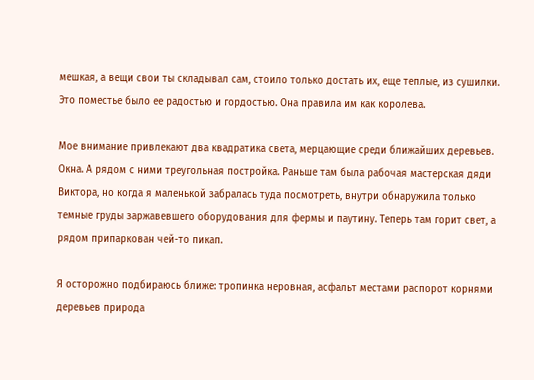мешкая, а вещи свои ты складывал сам, стоило только достать их, еще теплые, из сушилки. Это поместье было ее радостью и гордостью. Она правила им как королева.

Мое внимание привлекают два квадратика света, мерцающие среди ближайших деревьев. Окна. А рядом с ними треугольная постройка. Раньше там была рабочая мастерская дяди Виктора, но когда я маленькой забралась туда посмотреть, внутри обнаружила только темные груды заржавевшего оборудования для фермы и паутину. Теперь там горит свет, а рядом припаркован чей-то пикап.

Я осторожно подбираюсь ближе: тропинка неровная, асфальт местами распорот корнями деревьев природа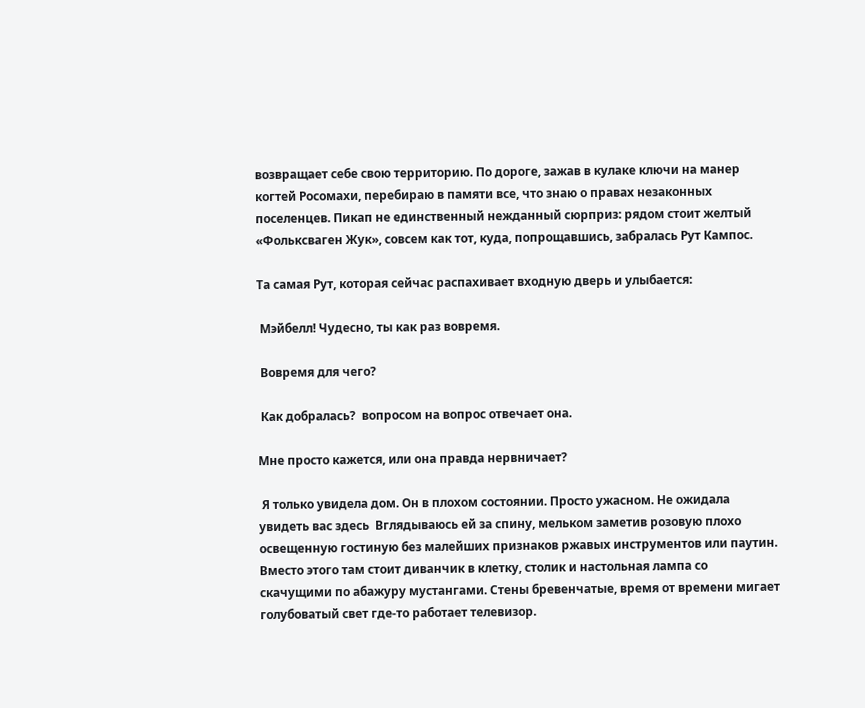возвращает себе свою территорию. По дороге, зажав в кулаке ключи на манер когтей Росомахи, перебираю в памяти все, что знаю о правах незаконных поселенцев. Пикап не единственный нежданный сюрприз: рядом стоит желтый «Фольксваген Жук», совсем как тот, куда, попрощавшись, забралась Рут Кампос.

Та самая Рут, которая сейчас распахивает входную дверь и улыбается:

 Мэйбелл! Чудесно, ты как раз вовремя.

 Вовремя для чего?

 Как добралась?  вопросом на вопрос отвечает она.

Мне просто кажется, или она правда нервничает?

 Я только увидела дом. Он в плохом состоянии. Просто ужасном. Не ожидала увидеть вас здесь  Вглядываюсь ей за спину, мельком заметив розовую плохо освещенную гостиную без малейших признаков ржавых инструментов или паутин. Вместо этого там стоит диванчик в клетку, столик и настольная лампа со скачущими по абажуру мустангами. Стены бревенчатые, время от времени мигает голубоватый свет где-то работает телевизор.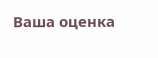Ваша оценка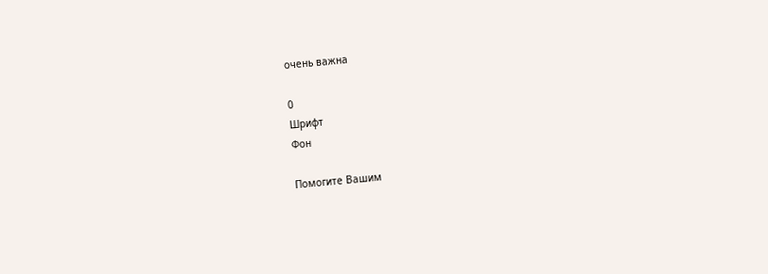очень важна

0
Шрифт
Фон

Помогите Вашим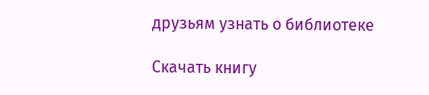друзьям узнать о библиотеке

Скачать книгу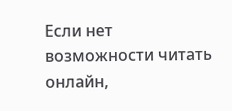Если нет возможности читать онлайн,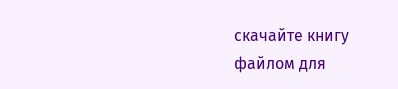скачайте книгу файлом для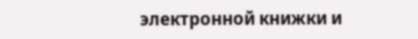электронной книжки и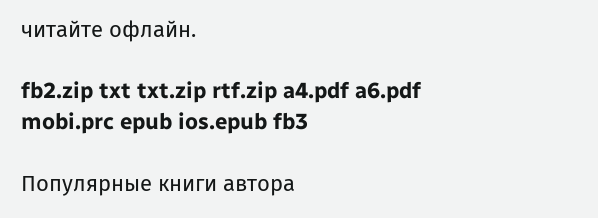читайте офлайн.

fb2.zip txt txt.zip rtf.zip a4.pdf a6.pdf mobi.prc epub ios.epub fb3

Популярные книги автора